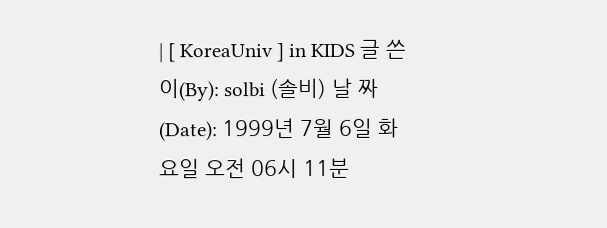| [ KoreaUniv ] in KIDS 글 쓴 이(By): solbi (솔비) 날 짜 (Date): 1999년 7월 6일 화요일 오전 06시 11분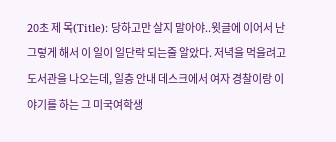20초 제 목(Title): 당하고만 살지 말아야..윗글에 이어서 난 그렇게 해서 이 일이 일단락 되는줄 알았다. 저녁을 먹을려고 도서관을 나오는데, 일층 안내 데스크에서 여자 경찰이랑 이야기를 하는 그 미국여학생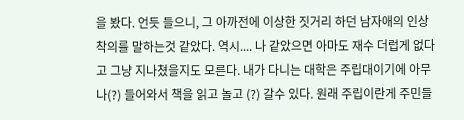을 봤다. 언듯 들으니, 그 아까전에 이상한 짓거리 하던 남자애의 인상착의를 말하는것 같았다. 역시.... 나 같았으면 아마도 재수 더럽게 없다고 그냥 지나쳤을지도 모른다. 내가 다니는 대학은 주립대이기에 아무나(?) 들어와서 책을 읽고 놀고 (?) 갈수 있다. 원래 주립이란게 주민들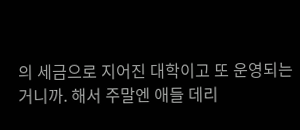의 세금으로 지어진 대학이고 또 운영되는거니까. 해서 주말엔 애들 데리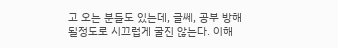고 오는 분들도 있는데, 글쎄, 공부 방해될정도로 시끄럽게 굴진 않는다. 이해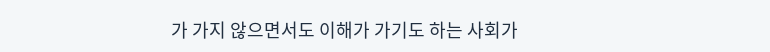가 가지 않으면서도 이해가 가기도 하는 사회가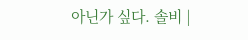아닌가 싶다. 솔비 |